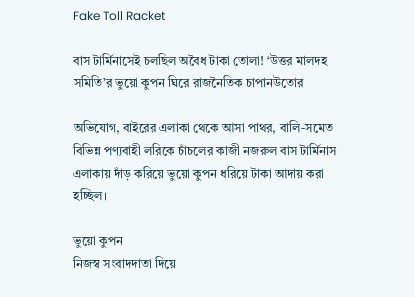Fake Toll Racket

বাস টার্মিনাসেই চলছিল অবৈধ টাকা তোলা! ‘উত্তর মালদহ সমিতি’র ভুয়ো কুপন ঘিরে রাজনৈতিক চাপানউতোর

অভিযোগ, বাইরের এলাকা থেকে আসা পাথর, বালি-সমেত বিভিন্ন পণ্যবাহী লরিকে চাঁচলের কাজী নজরুল বাস টার্মিনাস এলাকায় দাঁড় করিয়ে ভুয়ো কুপন ধরিয়ে টাকা আদায় করা হচ্ছিল।

ভুয়ো কুপন
নিজস্ব সংবাদদাতা দিয়ে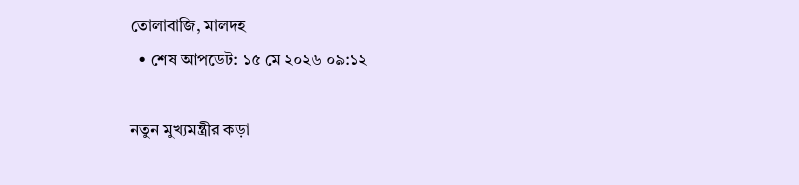তোলাবাজি, মালদহ
  • শেষ আপডেট: ১৫ মে ২০২৬ ০৯:১২

নতুন মুখ্যমন্ত্রীর কড়া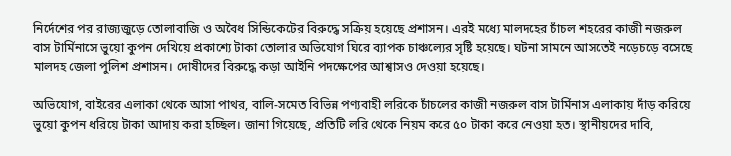নির্দেশের পর রাজ্যজুড়ে তোলাবাজি ও অবৈধ সিন্ডিকেটের বিরুদ্ধে সক্রিয় হয়েছে প্রশাসন। এরই মধ্যে মালদহের চাঁচল শহরের কাজী নজরুল বাস টার্মিনাসে ভুয়ো কুপন দেখিয়ে প্রকাশ্যে টাকা তোলার অভিযোগ ঘিরে ব্যাপক চাঞ্চল্যের সৃষ্টি হয়েছে। ঘটনা সামনে আসতেই নড়েচড়ে বসেছে মালদহ জেলা পুলিশ প্রশাসন। দোষীদের বিরুদ্ধে কড়া আইনি পদক্ষেপের আশ্বাসও দেওয়া হয়েছে।

অভিযোগ, বাইরের এলাকা থেকে আসা পাথর, বালি-সমেত বিভিন্ন পণ্যবাহী লরিকে চাঁচলের কাজী নজরুল বাস টার্মিনাস এলাকায় দাঁড় করিয়ে ভুয়ো কুপন ধরিয়ে টাকা আদায় করা হচ্ছিল। জানা গিয়েছে, প্রতিটি লরি থেকে নিয়ম করে ৫০ টাকা করে নেওয়া হত। স্থানীয়দের দাবি,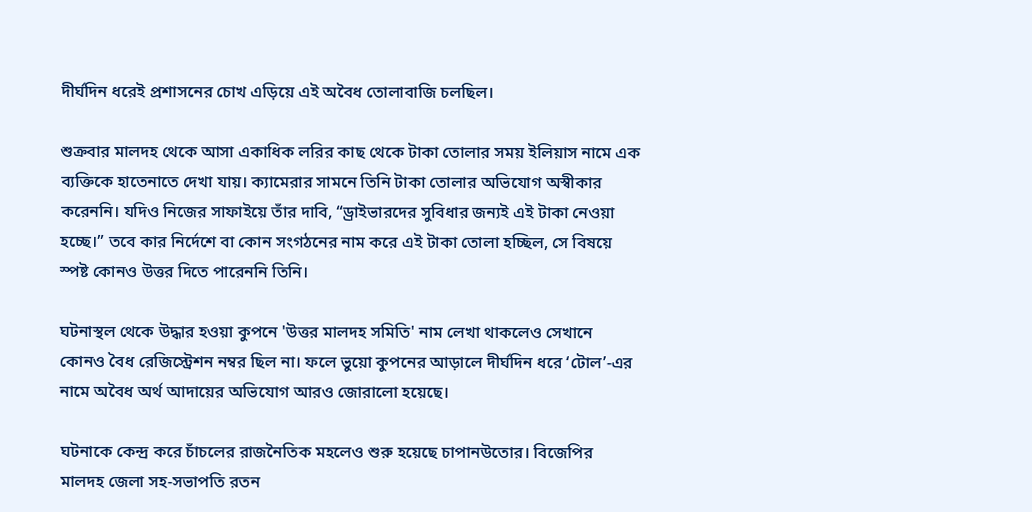দীর্ঘদিন ধরেই প্রশাসনের চোখ এড়িয়ে এই অবৈধ তোলাবাজি চলছিল।

শুক্রবার মালদহ থেকে আসা একাধিক লরির কাছ থেকে টাকা তোলার সময় ইলিয়াস নামে এক ব্যক্তিকে হাতেনাতে দেখা যায়। ক্যামেরার সামনে তিনি টাকা তোলার অভিযোগ অস্বীকার করেননি। যদিও নিজের সাফাইয়ে তাঁর দাবি, “ড্রাইভারদের সুবিধার জন্যই এই টাকা নেওয়া হচ্ছে।” তবে কার নির্দেশে বা কোন সংগঠনের নাম করে এই টাকা তোলা হচ্ছিল, সে বিষয়ে স্পষ্ট কোনও উত্তর দিতে পারেননি তিনি।

ঘটনাস্থল থেকে উদ্ধার হওয়া কুপনে 'উত্তর মালদহ সমিতি' নাম লেখা থাকলেও সেখানে কোনও বৈধ রেজিস্ট্রেশন নম্বর ছিল না। ফলে ভুয়ো কুপনের আড়ালে দীর্ঘদিন ধরে ‘টোল’-এর নামে অবৈধ অর্থ আদায়ের অভিযোগ আরও জোরালো হয়েছে।

ঘটনাকে কেন্দ্র করে চাঁচলের রাজনৈতিক মহলেও শুরু হয়েছে চাপানউতোর। বিজেপির মালদহ জেলা সহ-সভাপতি রতন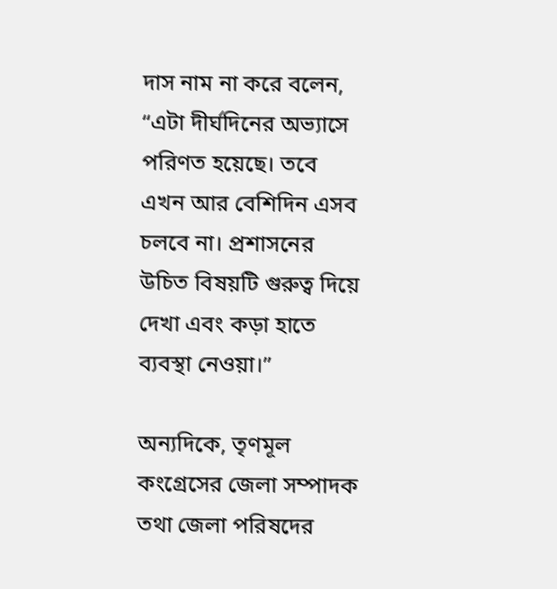দাস নাম না করে বলেন, “এটা দীর্ঘদিনের অভ্যাসে পরিণত হয়েছে। তবে এখন আর বেশিদিন এসব চলবে না। প্রশাসনের উচিত বিষয়টি গুরুত্ব দিয়ে দেখা এবং কড়া হাতে ব্যবস্থা নেওয়া।”

অন্যদিকে, তৃণমূল কংগ্রেসের জেলা সম্পাদক তথা জেলা পরিষদের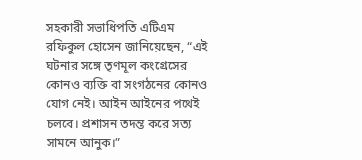সহকারী সভাধিপতি এটিএম রফিকুল হোসেন জানিয়েছেন, “এই ঘটনার সঙ্গে তৃণমূল কংগ্রেসের কোনও ব্যক্তি বা সংগঠনের কোনও যোগ নেই। আইন আইনের পথেই চলবে। প্রশাসন তদন্ত করে সত্য সামনে আনুক।”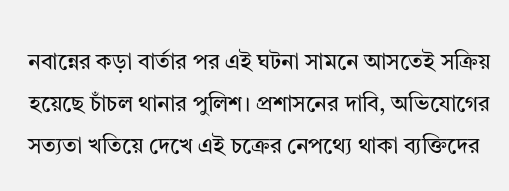নবান্নের কড়া বার্তার পর এই ঘটনা সামনে আসতেই সক্রিয় হয়েছে চাঁচল থানার পুলিশ। প্রশাসনের দাবি, অভিযোগের সত্যতা খতিয়ে দেখে এই চক্রের নেপথ্যে থাকা ব্যক্তিদের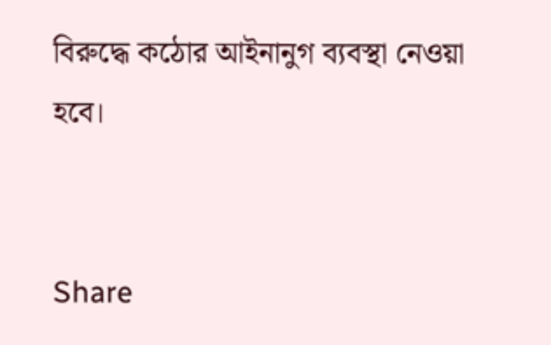বিরুদ্ধে কঠোর আইনানুগ ব্যবস্থা নেওয়া হবে।


Share